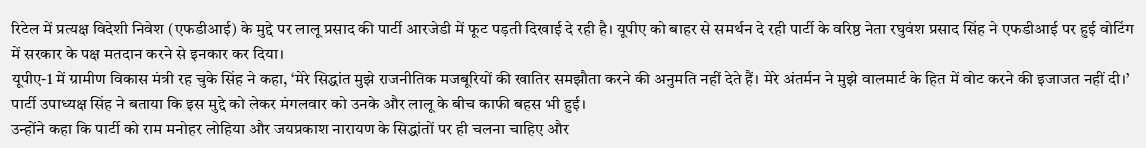रिटेल में प्रत्यक्ष विदेशी निवेश (एफडीआई) के मुद्दे पर लालू प्रसाद की पार्टी आरजेडी में फूट पड़ती दिखाई दे रही है। यूपीए को बाहर से समर्थन दे रही पार्टी के वरिष्ठ नेता रघुवंश प्रसाद सिंह ने एफडीआई पर हुई वोटिंग में सरकार के पक्ष मतदान करने से इनकार कर दिया।
यूपीए-1 में ग्रामीण विकास मंत्री रह चुके सिंह ने कहा, ‘मेरे सिद्धांत मुझे राजनीतिक मजबूरियों की खातिर समझौता करने की अनुमति नहीं देते हैं। मेरे अंतर्मन ने मुझे वालमार्ट के हित में वोट करने की इजाजत नहीं दी।’ पार्टी उपाध्यक्ष सिंह ने बताया कि इस मुद्दे को लेकर मंगलवार को उनके और लालू के बीच काफी बहस भी हुई।
उन्होंने कहा कि पार्टी को राम मनोहर लोहिया और जयप्रकाश नारायण के सिद्धांतों पर ही चलना चाहिए और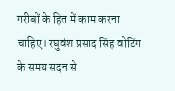गरीबों के हित में काम करना चाहिए। रघुवंश प्रसाद सिंह वोटिंग के समय सदन से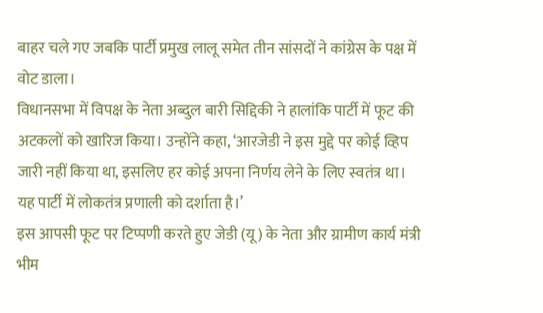बाहर चले गए जबकि पार्टी प्रमुख लालू समेत तीन सांसदों ने कांग्रेस के पक्ष में वोट डाला।
विधानसभा में विपक्ष के नेता अब्दुल बारी सिद्दिकी ने हालांकि पार्टी में फूट की अटकलों को खारिज किया। उन्होंने कहा, ‘आरजेडी ने इस मुद्दे पर कोई व्हिप जारी नहीं किया था, इसलिए हर कोई अपना निर्णय लेने के लिए स्वतंत्र था। यह पार्टी में लोकतंत्र प्रणाली को दर्शाता है।’
इस आपसी फूट पर टिप्पणी करते हुए जेडी (यू) के नेता और ग्रामीण कार्य मंत्री भीम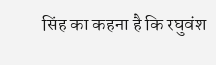सिंह का कहना है कि रघुवंश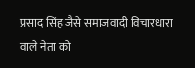प्रसाद सिंह जैसे समाजवादी विचारधारा वाले नेता को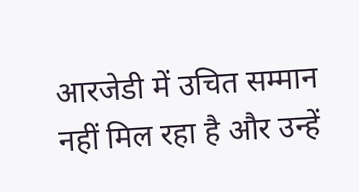आरजेडी में उचित सम्मान नहीं मिल रहा है और उन्हें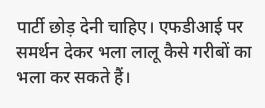पार्टी छोड़ देनी चाहिए। एफडीआई पर समर्थन देकर भला लालू कैसे गरीबों का भला कर सकते हैं।